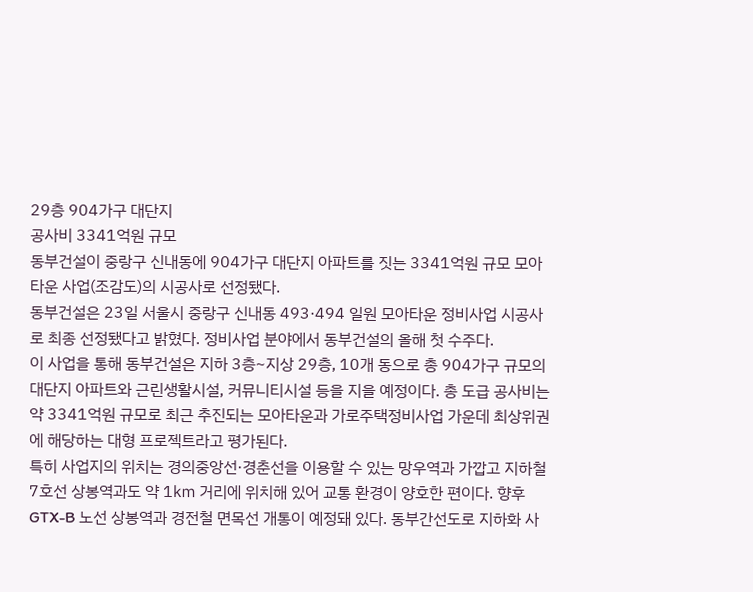29층 904가구 대단지
공사비 3341억원 규모
동부건설이 중랑구 신내동에 904가구 대단지 아파트를 짓는 3341억원 규모 모아타운 사업(조감도)의 시공사로 선정됐다.
동부건설은 23일 서울시 중랑구 신내동 493·494 일원 모아타운 정비사업 시공사로 최종 선정됐다고 밝혔다. 정비사업 분야에서 동부건설의 올해 첫 수주다.
이 사업을 통해 동부건설은 지하 3층~지상 29층, 10개 동으로 총 904가구 규모의 대단지 아파트와 근린생활시설, 커뮤니티시설 등을 지을 예정이다. 총 도급 공사비는 약 3341억원 규모로 최근 추진되는 모아타운과 가로주택정비사업 가운데 최상위권에 해당하는 대형 프로젝트라고 평가된다.
특히 사업지의 위치는 경의중앙선·경춘선을 이용할 수 있는 망우역과 가깝고 지하철 7호선 상봉역과도 약 1㎞ 거리에 위치해 있어 교통 환경이 양호한 편이다. 향후 GTX-B 노선 상봉역과 경전철 면목선 개통이 예정돼 있다. 동부간선도로 지하화 사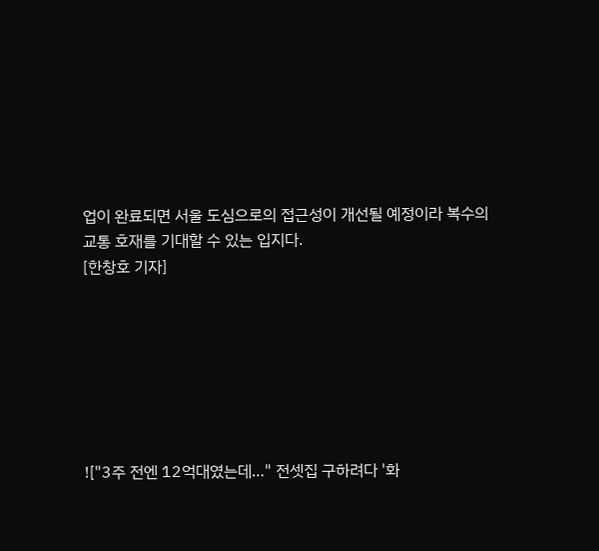업이 완료되면 서울 도심으로의 접근성이 개선될 예정이라 복수의 교통 호재를 기대할 수 있는 입지다.
[한창호 기자]







!["3주 전엔 12억대였는데…" 전셋집 구하려다 '화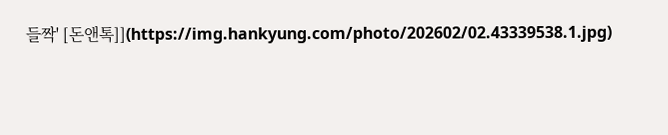들짝' [돈앤톡]](https://img.hankyung.com/photo/202602/02.43339538.1.jpg)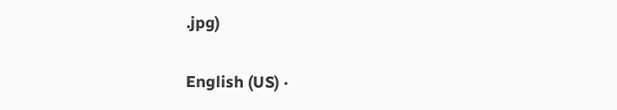.jpg)

English (US) ·